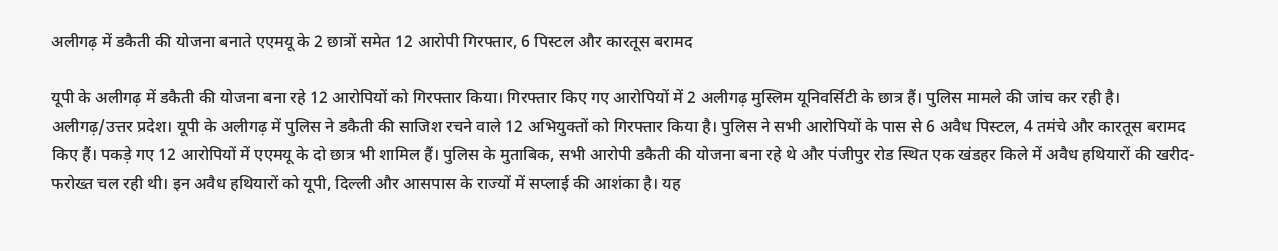अलीगढ़ में डकैती की योजना बनाते एएमयू के 2 छात्रों समेत 12 आरोपी गिरफ्तार, 6 पिस्टल और कारतूस बरामद

यूपी के अलीगढ़ में डकैती की योजना बना रहे 12 आरोपियों को गिरफ्तार किया। गिरफ्तार किए गए आरोपियों में 2 अलीगढ़ मुस्लिम यूनिवर्सिटी के छात्र हैं। पुलिस मामले की जांच कर रही है।
अलीगढ़/उत्तर प्रदेश। यूपी के अलीगढ़ में पुलिस ने डकैती की साजिश रचने वाले 12 अभियुक्तों को गिरफ्तार किया है। पुलिस ने सभी आरोपियों के पास से 6 अवैध पिस्टल, 4 तमंचे और कारतूस बरामद किए हैं। पकड़े गए 12 आरोपियों में एएमयू के दो छात्र भी शामिल हैं। पुलिस के मुताबिक, सभी आरोपी डकैती की योजना बना रहे थे और पंजीपुर रोड स्थित एक खंडहर किले में अवैध हथियारों की खरीद-फरोख्त चल रही थी। इन अवैध हथियारों को यूपी, दिल्ली और आसपास के राज्यों में सप्लाई की आशंका है। यह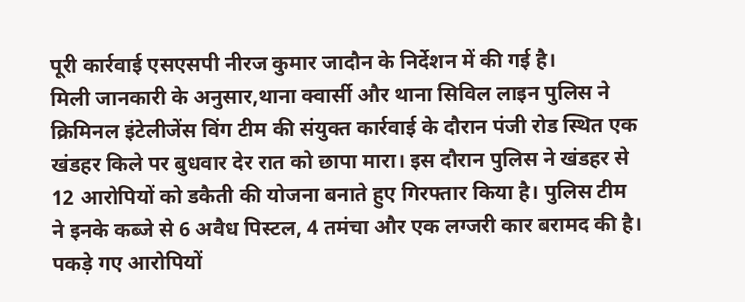पूरी कार्रवाई एसएसपी नीरज कुमार जादौन के निर्देशन में की गई है।
मिली जानकारी के अनुसार,थाना क्वार्सी और थाना सिविल लाइन पुलिस ने क्रिमिनल इंटेलीजेंस विंग टीम की संयुक्त कार्रवाई के दौरान पंजी रोड स्थित एक खंडहर किले पर बुधवार देर रात को छापा मारा। इस दौरान पुलिस ने खंडहर से 12 आरोपियों को डकैती की योजना बनाते हुए गिरफ्तार किया है। पुलिस टीम ने इनके कब्जे से 6 अवैध पिस्टल, 4 तमंचा और एक लग्जरी कार बरामद की है। पकड़े गए आरोपियों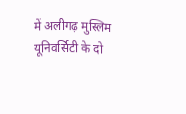में अलीगढ़ मुस्लिम यूनिवर्सिटी के दो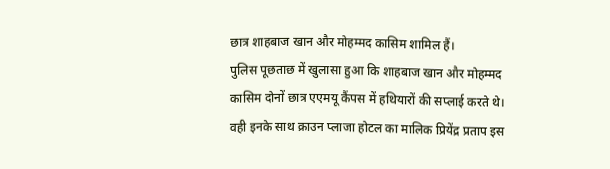छात्र शाहबाज खान और मोहम्मद कासिम शामिल हैं।
पुलिस पूछताछ में खुलासा हुआ कि शाहबाज खान और मोहम्मद कासिम दोनों छात्र एएमयू कैंपस में हथियारों की सप्लाई करते थे। वही इनके साथ क्राउन प्लाजा होटल का मालिक प्रियेंद्र प्रताप इस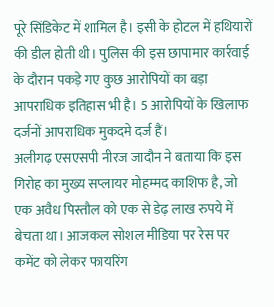पूरे सिंडिकेट में शामिल है। इसी के होटल में हथियारों की डील होती थी। पुलिस की इस छापामार कार्रवाई के दौरान पकड़े गए कुछ आरोपियों का बड़ा आपराधिक इतिहास भी है। 5 आरोपियों के खिलाफ दर्जनों आपराधिक मुकदमे दर्ज हैं।
अलीगढ़ एसएसपी नीरज जादौन ने बताया कि इस गिरोह का मुख्य सप्लायर मोहम्मद काशिफ है, जो एक अवैध पिस्तौल को एक से डेढ़ लाख रुपये में बेचता था। आजकल सोशल मीडिया पर रेस पर कमेंट को लेकर फायरिंग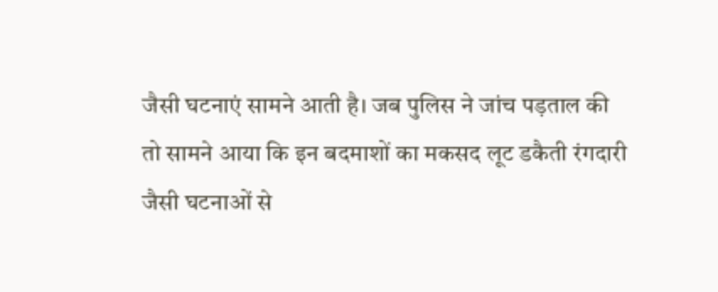जैसी घटनाएं सामने आती है। जब पुलिस ने जांच पड़ताल की तो सामने आया कि इन बदमाशों का मकसद लूट डकैती रंगदारी जैसी घटनाओं से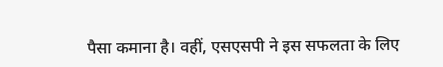पैसा कमाना है। वहीं, एसएसपी ने इस सफलता के लिए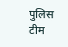पुलिस टीम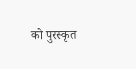को पुरस्कृत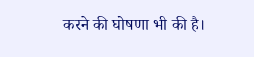करने की घोषणा भी की है।